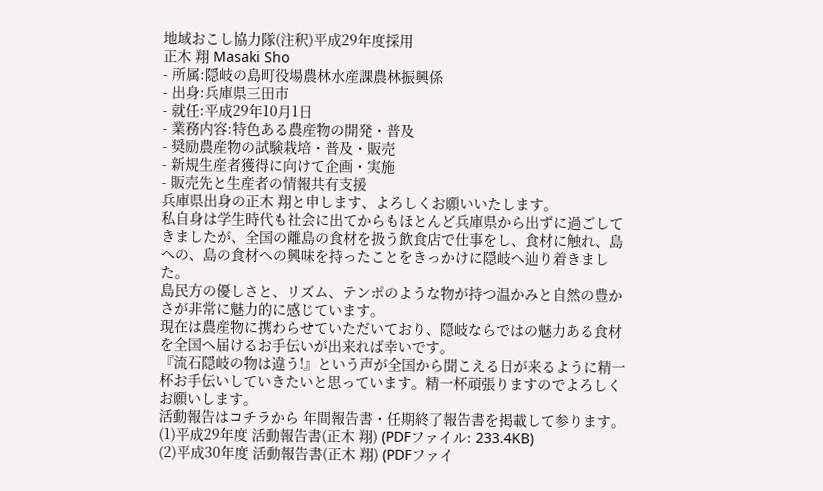地域おこし協力隊(注釈)平成29年度採用
正木 翔 Masaki Sho
- 所属:隠岐の島町役場農林水産課農林振興係
- 出身:兵庫県三田市
- 就任:平成29年10月1日
- 業務内容:特色ある農産物の開発・普及
- 奨励農産物の試験栽培・普及・販売
- 新規生産者獲得に向けて企画・実施
- 販売先と生産者の情報共有支援
兵庫県出身の正木 翔と申します、よろしくお願いいたします。
私自身は学生時代も社会に出てからもほとんど兵庫県から出ずに過ごしてきましたが、全国の離島の食材を扱う飲食店で仕事をし、食材に触れ、島への、島の食材への興味を持ったことをきっかけに隠岐へ辿り着きました。
島民方の優しさと、リズム、テンポのような物が持つ温かみと自然の豊かさが非常に魅力的に感じています。
現在は農産物に携わらせていただいており、隠岐ならではの魅力ある食材を全国へ届けるお手伝いが出来れば幸いです。
『流石隠岐の物は違う!』という声が全国から聞こえる日が来るように精一杯お手伝いしていきたいと思っています。精一杯頑張りますのでよろしくお願いします。
活動報告はコチラから 年間報告書・任期終了報告書を掲載して参ります。
(1)平成29年度 活動報告書(正木 翔) (PDFファイル: 233.4KB)
(2)平成30年度 活動報告書(正木 翔) (PDFファイ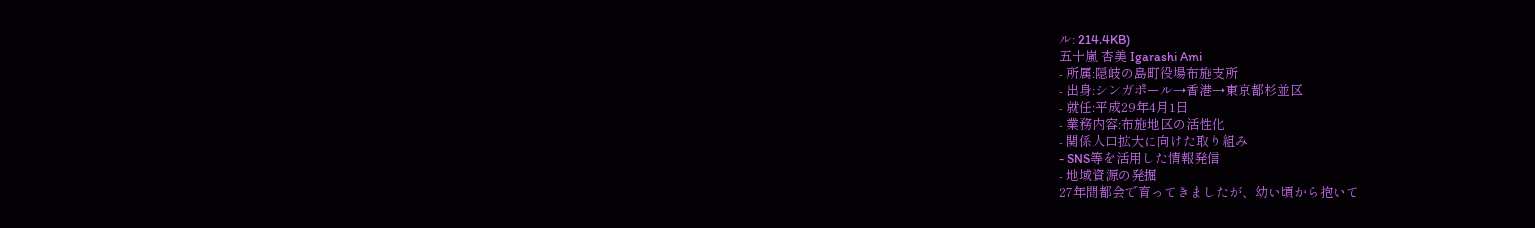ル: 214.4KB)
五十嵐 杏美 Igarashi Ami
- 所属:隠岐の島町役場布施支所
- 出身:シンガポール→香港→東京都杉並区
- 就任:平成29年4月1日
- 業務内容:布施地区の活性化
- 関係人口拡大に向けた取り組み
- SNS等を活用した情報発信
- 地域資源の発掘
27年間都会で育ってきましたが、幼い頃から抱いて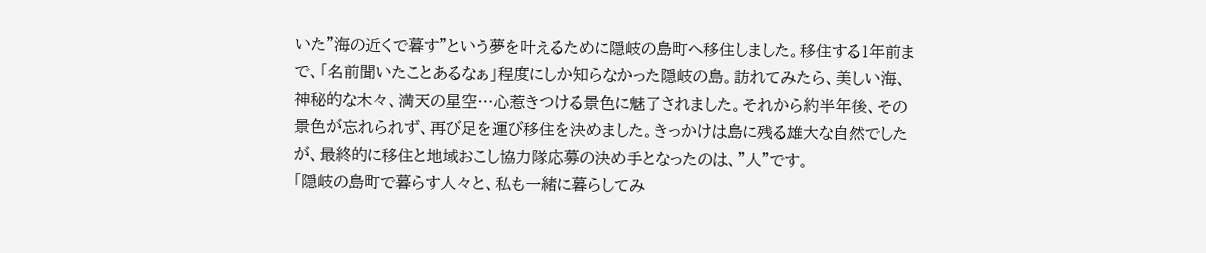いた”海の近くで暮す”という夢を叶えるために隠岐の島町へ移住しました。移住する1年前まで、「名前聞いたことあるなぁ」程度にしか知らなかった隠岐の島。訪れてみたら、美しい海、神秘的な木々、満天の星空…心惹きつける景色に魅了されました。それから約半年後、その景色が忘れられず、再び足を運び移住を決めました。きっかけは島に残る雄大な自然でしたが、最終的に移住と地域おこし協力隊応募の決め手となったのは、”人”です。
「隠岐の島町で暮らす人々と、私も一緒に暮らしてみ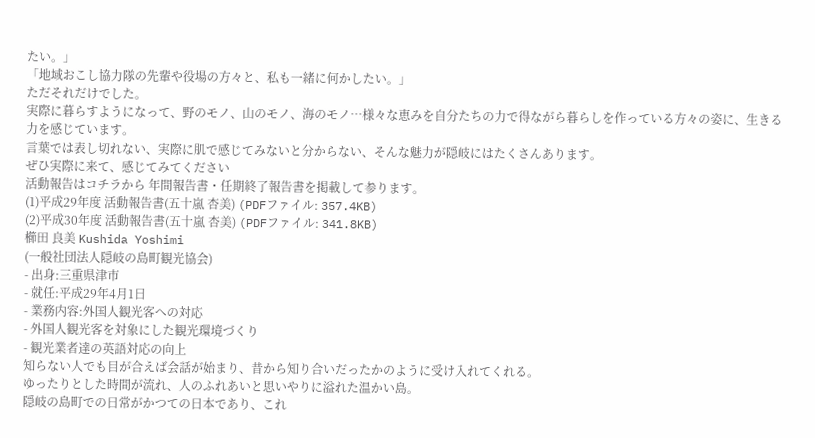たい。」
「地域おこし協力隊の先輩や役場の方々と、私も一緒に何かしたい。」
ただそれだけでした。
実際に暮らすようになって、野のモノ、山のモノ、海のモノ…様々な恵みを自分たちの力で得ながら暮らしを作っている方々の姿に、生きる力を感じています。
言葉では表し切れない、実際に肌で感じてみないと分からない、そんな魅力が隠岐にはたくさんあります。
ぜひ実際に来て、感じてみてください
活動報告はコチラから 年間報告書・任期終了報告書を掲載して参ります。
(1)平成29年度 活動報告書(五十嵐 杏美) (PDFファイル: 357.4KB)
(2)平成30年度 活動報告書(五十嵐 杏美) (PDFファイル: 341.8KB)
櫛田 良美 Kushida Yoshimi
(一般社団法人隠岐の島町観光協会)
- 出身:三重県津市
- 就任:平成29年4月1日
- 業務内容:外国人観光客への対応
- 外国人観光客を対象にした観光環境づくり
- 観光業者達の英語対応の向上
知らない人でも目が合えば会話が始まり、昔から知り合いだったかのように受け入れてくれる。
ゆったりとした時間が流れ、人のふれあいと思いやりに溢れた温かい島。
隠岐の島町での日常がかつての日本であり、これ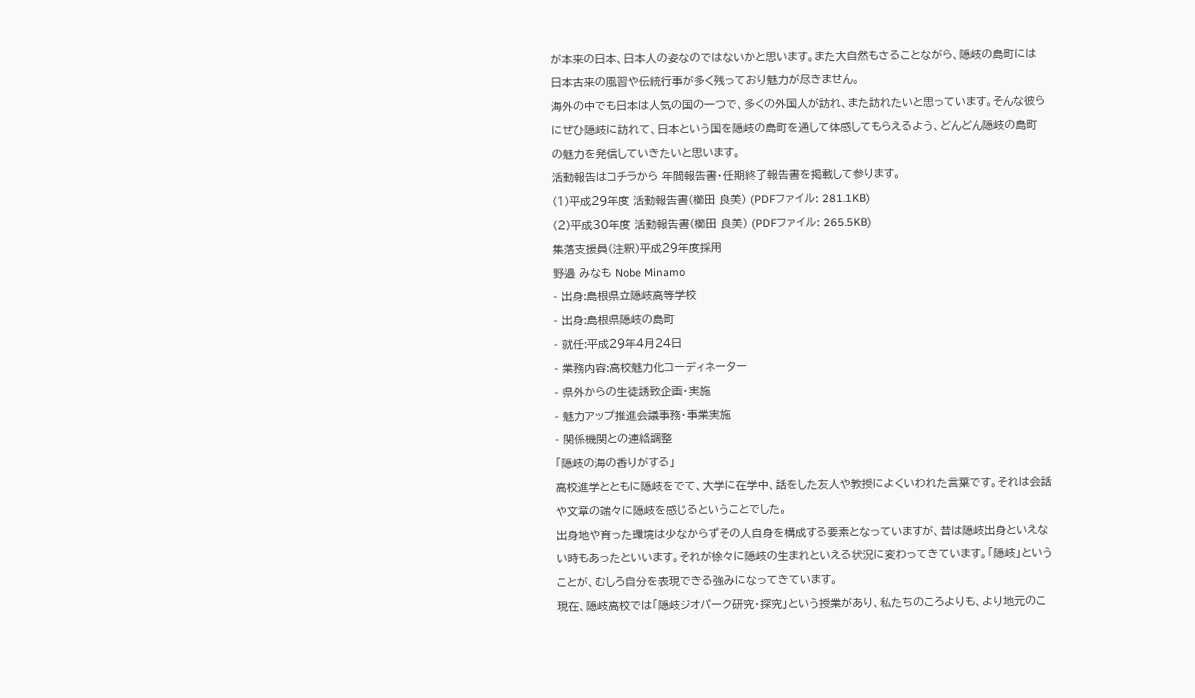が本来の日本、日本人の姿なのではないかと思います。また大自然もさることながら、隠岐の島町には日本古来の風習や伝統行事が多く残っており魅力が尽きません。
海外の中でも日本は人気の国の一つで、多くの外国人が訪れ、また訪れたいと思っています。そんな彼らにぜひ隠岐に訪れて、日本という国を隠岐の島町を通して体感してもらえるよう、どんどん隠岐の島町の魅力を発信していきたいと思います。
活動報告はコチラから 年間報告書・任期終了報告書を掲載して参ります。
(1)平成29年度 活動報告書(櫛田 良美) (PDFファイル: 281.1KB)
(2)平成30年度 活動報告書(櫛田 良美) (PDFファイル: 265.5KB)
集落支援員(注釈)平成29年度採用
野邉 みなも Nobe Minamo
- 出身:島根県立隠岐高等学校
- 出身:島根県隠岐の島町
- 就任:平成29年4月24日
- 業務内容:高校魅力化コーディネーター
- 県外からの生徒誘致企画・実施
- 魅力アップ推進会議事務・事業実施
- 関係機関との連絡調整
「隠岐の海の香りがする」
高校進学とともに隠岐をでて、大学に在学中、話をした友人や教授によくいわれた言葉です。それは会話や文章の端々に隠岐を感じるということでした。
出身地や育った環境は少なからずその人自身を構成する要素となっていますが、昔は隠岐出身といえない時もあったといいます。それが徐々に隠岐の生まれといえる状況に変わってきています。「隠岐」ということが、むしろ自分を表現できる強みになってきています。
現在、隠岐高校では「隠岐ジオパーク研究・探究」という授業があり、私たちのころよりも、より地元のこ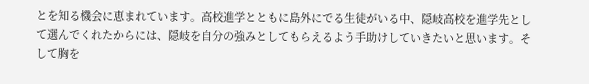とを知る機会に恵まれています。高校進学とともに島外にでる生徒がいる中、隠岐高校を進学先として選んでくれたからには、隠岐を自分の強みとしてもらえるよう手助けしていきたいと思います。そして胸を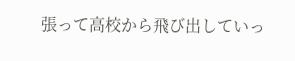張って高校から飛び出していっ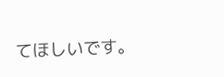てほしいです。